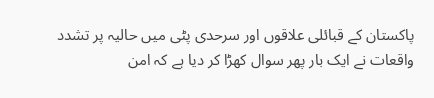پاکستان کے قبائلی علاقوں اور سرحدی پٹی میں حالیہ پر تشدد واقعات نے ایک بار پھر سوال کھڑا کر دیا ہے کہ امن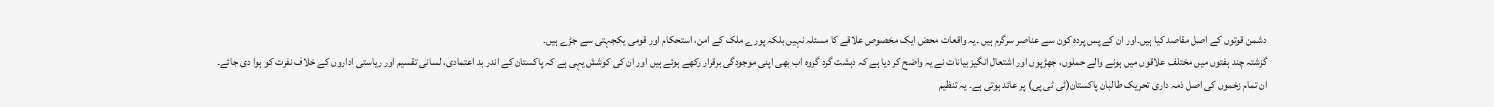دشمن قوتوں کے اصل مقاصد کیا ہیں۔اور ان کے پس پردہ کون سے عناصر سرگرم ہیں ۔یہ واقعات محض ایک مخصوص علاقے کا مسئلہ نہیں بلکہ پورے ملک کے امن، استحکام اور قومی یکجہتی سے جڑے ہیں۔
گزشتہ چند ہفتوں میں مختلف علاقوں میں ہونے والے حملوں، جھڑپوں اور اشتعال انگیز بیانات نے یہ واضح کر دیا ہے کہ دہشت گرد گروہ اب بھی اپنی موجودگی برقرار رکھے ہوئے ہیں اور ان کی کوشش یہی ہے کہ پاکستان کے اندر بد اعتمادی، لسانی تقسیم اور ریاستی اداروں کے خلاف نفرت کو ہوا دی جائے۔
ان تمام زخموں کی اصل ذمہ داری تحریک طالبان پاکستان(ٹی ٹی پی) پر عائد ہوتی ہے۔ یہ تنظیم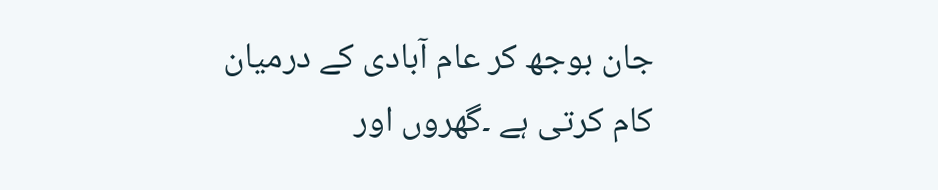جان بوجھ کر عام آبادی کے درمیان کام کرتی ہے ۔گھروں اور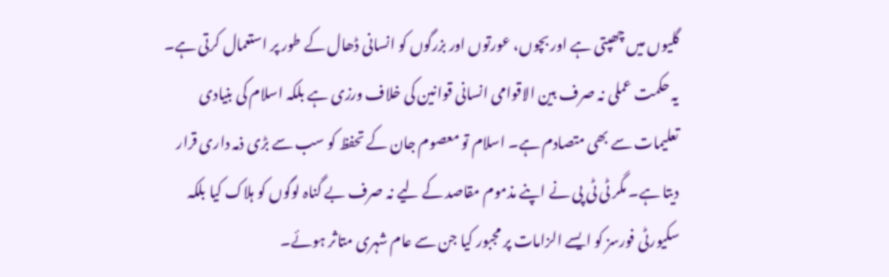گلیوں میں چھپتی ہے اور بچوں، عورتوں اور بزرگوں کو انسانی ڈھال کے طور پر استعمال کرتی ہے۔
یہ حکمت عملی نہ صرف بین الاقوامی انسانی قوانین کی خلاف ورزی ہے بلکہ اسلام کی بنیادی تعلیمات سے بھی متصادم ہے۔ اسلام تو معصوم جان کے تحفظ کو سب سے بڑی ذمہ داری قرار دیتا ہے۔ مگر ٹی ٹی پی نے اپنے مذموم مقاصد کے لیے نہ صرف بے گناہ لوگوں کو ہلاک کیا بلکہ سکیورٹی فورسز کو ایسے الزامات پر مجبور کیا جن سے عام شہری متاثر ہوئے۔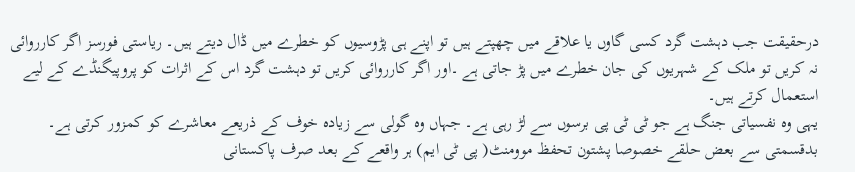درحقیقت جب دہشت گرد کسی گاوں یا علاقے میں چھپتے ہیں تو اپنے ہی پڑوسیوں کو خطرے میں ڈال دیتے ہیں۔ ریاستی فورسز اگر کارروائی نہ کریں تو ملک کے شہریوں کی جان خطرے میں پڑ جاتی ہے ۔اور اگر کارروائی کریں تو دہشت گرد اس کے اثرات کو پروپیگنڈے کے لیے استعمال کرتے ہیں۔
یہی وہ نفسیاتی جنگ ہے جو ٹی ٹی پی برسوں سے لڑ رہی ہے۔ جہاں وہ گولی سے زیادہ خوف کے ذریعے معاشرے کو کمزور کرتی ہے۔ بدقسمتی سے بعض حلقے خصوصا پشتون تحفظ موومنٹ( پی ٹی ایم) ہر واقعے کے بعد صرف پاکستانی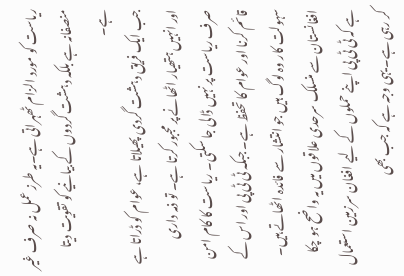ریاست کو مورد الزام ٹھہراتی ہے۔یہ طرز عمل نہ صرف غیر منصفانہ ہے بلکہ دہشت گردوں کے بیانیے کو تقویت دیتا ہے۔
جب ایک فریق دہشت گردی پھیلاتا ہے، عوام کو ڈراتا ہے اور انہیں ہتھیار اٹھانے پر مجبور کرتا ہے۔ تو ذمہ داری صرف ریاست پر نہیں ڈالی جا سکتی۔ ریاست کا کام امن قائم کرنا اور عوام کا تحفظ ہے۔ جبکہ ٹی ٹی پی اور اس کے سہولت کار وہ لوگ ہیں جو انتشار سے فائدہ اٹھاتے ہیں۔
افغانستان سے منسلک سرحدی علاقوں میں یہ واضح ہو چکا ہے کہ ٹی ٹی پی اپنے حملوں کے لیے افغان سرزمین استعمال کر رہی ہے۔ یہی وجہ ہے کہ جب بھی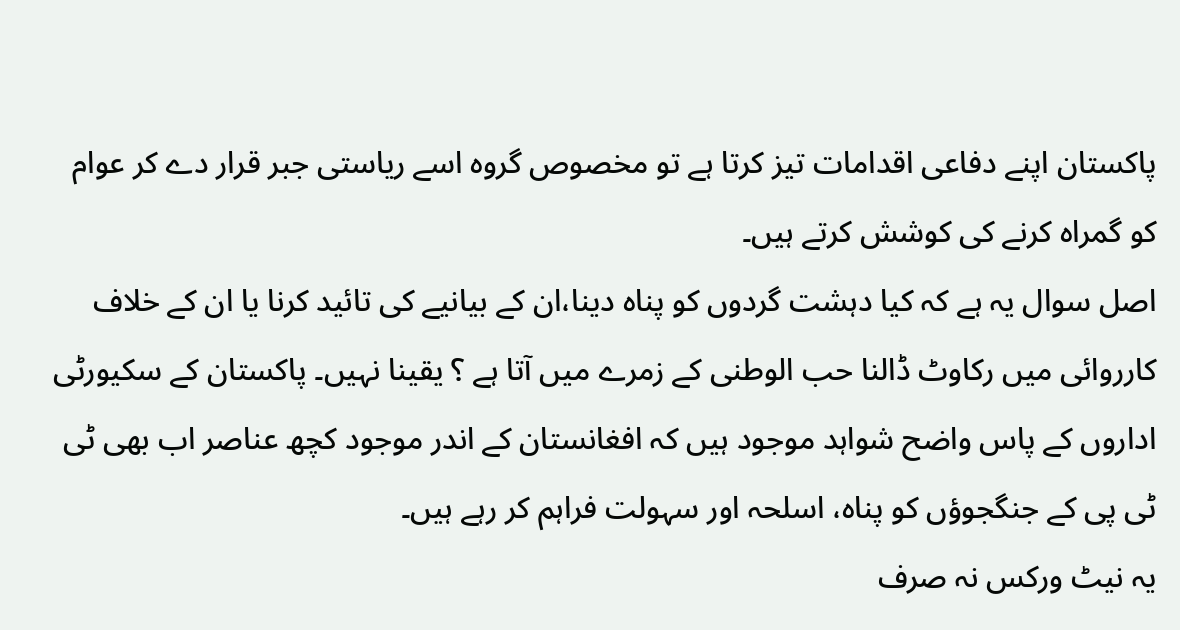پاکستان اپنے دفاعی اقدامات تیز کرتا ہے تو مخصوص گروہ اسے ریاستی جبر قرار دے کر عوام کو گمراہ کرنے کی کوشش کرتے ہیں۔
اصل سوال یہ ہے کہ کیا دہشت گردوں کو پناہ دینا،ان کے بیانیے کی تائید کرنا یا ان کے خلاف کارروائی میں رکاوٹ ڈالنا حب الوطنی کے زمرے میں آتا ہے ؟ یقینا نہیں۔ پاکستان کے سکیورٹی اداروں کے پاس واضح شواہد موجود ہیں کہ افغانستان کے اندر موجود کچھ عناصر اب بھی ٹی ٹی پی کے جنگجوؤں کو پناہ، اسلحہ اور سہولت فراہم کر رہے ہیں۔
یہ نیٹ ورکس نہ صرف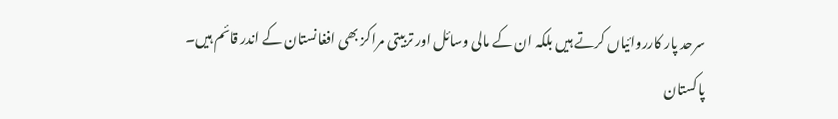سرحد پار کارروائیاں کرتے ہیں بلکہ ان کے مالی وسائل اور تربیتی مراکز بھی افغانستان کے اندر قائم ہیں۔
پاکستان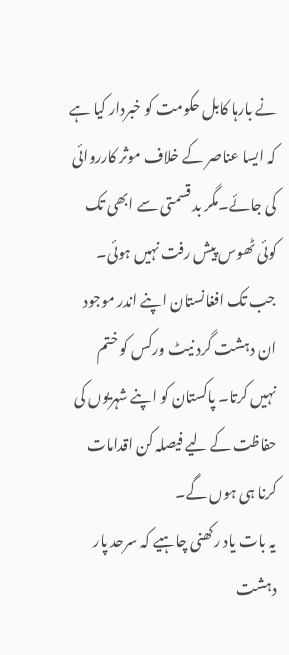نے بارہا کابل حکومت کو خبردار کیا ہے کہ ایسا عناصر کے خلاف موثر کارروائی کی جائے۔مگر بد قسمتی سے ابھی تک کوئی ٹھوس پیش رفت نہیں ہوئی۔
جب تک افغانستان اپنے اندر موجود ان دہشت گرد نیٹ ورکس کو ختم نہیں کرتا۔ پاکستان کو اپنے شہریوں کی حفاظت کے لیے فیصلہ کن اقدامات کرنا ہی ہوں گے۔
یہ بات یاد رکھنی چاہیے کہ سرحد پار دہشت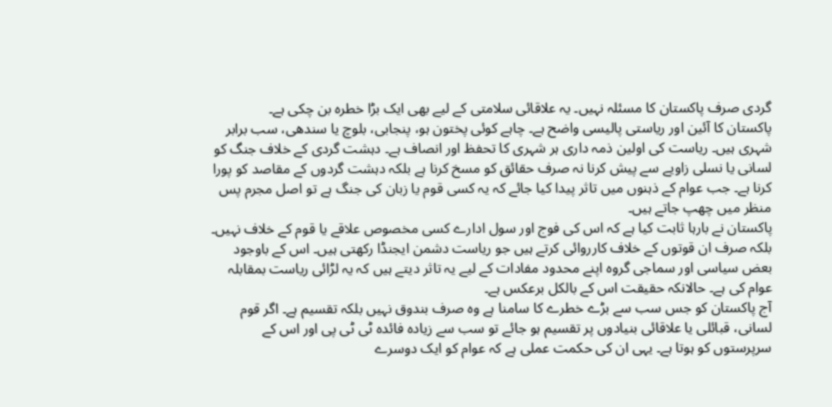گردی صرف پاکستان کا مسئلہ نہیں۔ یہ علاقائی سلامتی کے لیے بھی ایک بڑا خطرہ بن چکی ہے۔
پاکستان کا آئین اور ریاستی پالیسی واضح ہے۔ چاہے کوئی پختون ہو، پنجابی، بلوچ یا سندھی، سب برابر شہری ہیں۔ ریاست کی اولین ذمہ داری ہر شہری کا تحفظ اور انصاف ہے۔ دہشت گردی کے خلاف جنگ کو لسانی یا نسلی زاویے سے پیش کرنا نہ صرف حقائق کو مسخ کرنا ہے بلکہ دہشت گردوں کے مقاصد کو پورا کرنا ہے۔ جب عوام کے ذہنوں میں تاثر پیدا کیا جائے کہ یہ کسی قوم یا زبان کی جنگ ہے تو اصل مجرم پس منظر میں چھپ جاتے ہیں۔
پاکستان نے بارہا ثابت کیا ہے کہ اس کی فوج اور سول ادارے کسی مخصوص علاقے یا قوم کے خلاف نہیں۔ بلکہ صرف ان قوتوں کے خلاف کارروائی کرتے ہیں جو ریاست دشمن ایجنڈا رکھتی ہیں۔ اس کے باوجود بعض سیاسی اور سماجی گروہ اپنے محدود مفادات کے لیے یہ تاثر دیتے ہیں کہ یہ لڑائی ریاست بمقابلہ عوام کی ہے۔ حالانکہ حقیقت اس کے بالکل برعکس ہے۔
آج پاکستان کو جس سب سے بڑے خطرے کا سامنا ہے وہ صرف بندوق نہیں بلکہ تقسیم ہے۔ اگر قوم لسانی، قبائلی یا علاقائی بنیادوں پر تقسیم ہو جائے تو سب سے زیادہ فائدہ ٹی ٹی پی اور اس کے سرپرستوں کو ہوتا ہے۔ یہی ان کی حکمت عملی ہے کہ عوام کو ایک دوسرے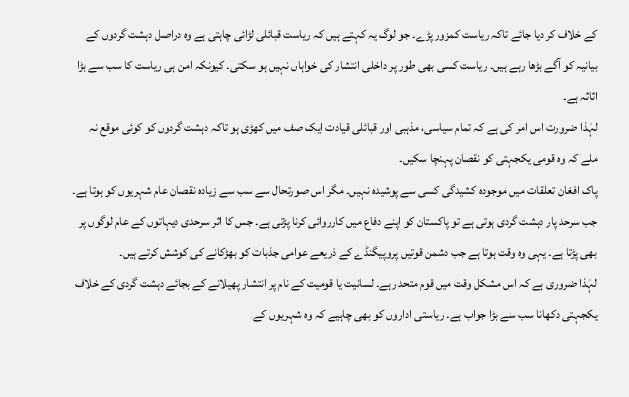کے خلاف کر دیا جائے تاکہ ریاست کمزور پڑے۔ جو لوگ یہ کہتے ہیں کہ ریاست قبائلی لڑائی چاہتی ہے وہ دراصل دہشت گردوں کے بیانیہ کو آگے بڑھا رہے ہیں۔ ریاست کسی بھی طور پر داخلی انتشار کی خواہاں نہیں ہو سکتی۔ کیونکہ امن ہی ریاست کا سب سے بڑا اثاثہ ہے۔
لہٰذا ضرورت اس امر کی ہے کہ تمام سیاسی، مذہبی اور قبائلی قیادت ایک صف میں کھڑی ہو تاکہ دہشت گردوں کو کوئی موقع نہ ملے کہ وہ قومی یکجہتی کو نقصان پہنچا سکیں۔
پاک افغان تعلقات میں موجودہ کشیدگی کسی سے پوشیدہ نہیں۔ مگر اس صورتحال سے سب سے زیادہ نقصان عام شہریوں کو ہوتا ہے۔ جب سرحد پار دہشت گردی ہوتی ہے تو پاکستان کو اپنے دفاع میں کارروائی کرنا پڑتی ہے۔ جس کا اثر سرحدی دیہاتوں کے عام لوگوں پر بھی پڑتا ہے۔ یہی وہ وقت ہوتا ہے جب دشمن قوتیں پروپیگنڈے کے ذریعے عوامی جذبات کو بھڑکانے کی کوشش کرتے ہیں۔
لہٰذا ضروری ہے کہ اس مشکل وقت میں قوم متحد رہے۔ لسانیت یا قومیت کے نام پر انتشار پھیلانے کے بجائے دہشت گردی کے خلاف یکجہتی دکھانا سب سے بڑا جواب ہے۔ ریاستی اداروں کو بھی چاہیے کہ وہ شہریوں کے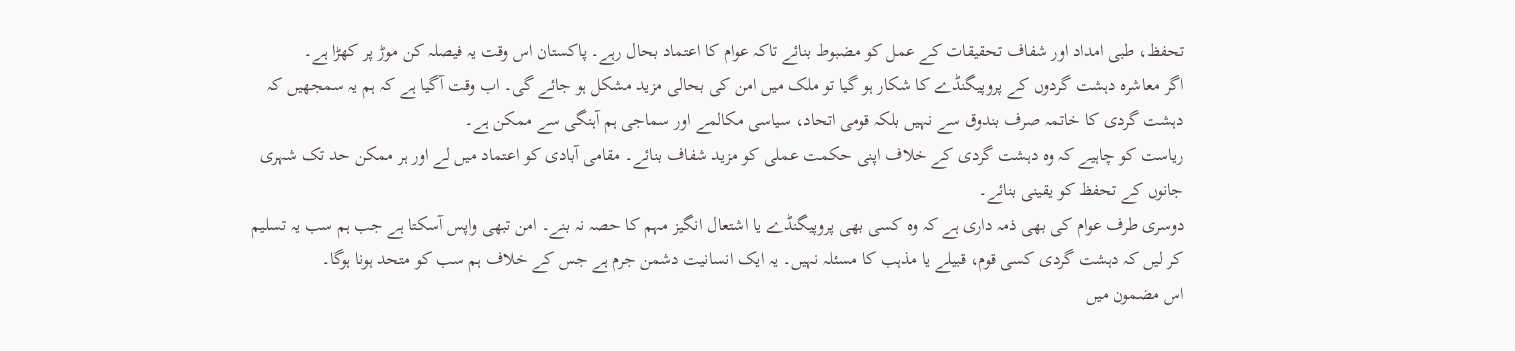تحفظ، طبی امداد اور شفاف تحقیقات کے عمل کو مضبوط بنائے تاکہ عوام کا اعتماد بحال رہے۔ پاکستان اس وقت یہ فیصلہ کن موڑ پر کھڑا ہے۔
اگر معاشرہ دہشت گردوں کے پروپیگنڈے کا شکار ہو گیا تو ملک میں امن کی بحالی مزید مشکل ہو جائے گی۔ اب وقت آگیا ہے کہ ہم یہ سمجھیں کہ دہشت گردی کا خاتمہ صرف بندوق سے نہیں بلکہ قومی اتحاد، سیاسی مکالمے اور سماجی ہم آہنگی سے ممکن ہے۔
ریاست کو چاہیے کہ وہ دہشت گردی کے خلاف اپنی حکمت عملی کو مزید شفاف بنائے۔ مقامی آبادی کو اعتماد میں لے اور ہر ممکن حد تک شہری جانوں کے تحفظ کو یقینی بنائے۔
دوسری طرف عوام کی بھی ذمہ داری ہے کہ وہ کسی بھی پروپیگنڈے یا اشتعال انگیز مہم کا حصہ نہ بنے۔ امن تبھی واپس آسکتا ہے جب ہم سب یہ تسلیم کر لیں کہ دہشت گردی کسی قوم، قبیلے یا مذہب کا مسئلہ نہیں۔ یہ ایک انسانیت دشمن جرم ہے جس کے خلاف ہم سب کو متحد ہونا ہوگا۔
اس مضمون میں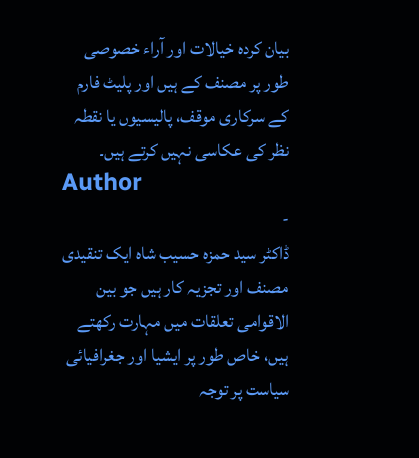بیان کردہ خیالات اور آراء خصوصی طور پر مصنف کے ہیں اور پلیٹ فارم کے سرکاری موقف، پالیسیوں یا نقطہ نظر کی عکاسی نہیں کرتے ہیں۔
Author
-
ڈاکٹر سید حمزہ حسیب شاہ ایک تنقیدی مصنف اور تجزیہ کار ہیں جو بین الاقوامی تعلقات میں مہارت رکھتے ہیں، خاص طور پر ایشیا اور جغرافیائی سیاست پر توجہ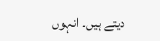دیتے ہیں۔ انہوں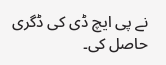نے پی ایچ ڈی کی ڈگری حاصل کی۔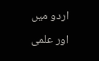اردو میں اور علمی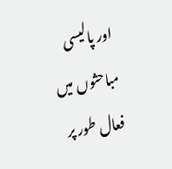اور پالیسی مباحثوں میں فعال طور پر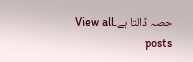حصہ ڈالتا ہے۔View all posts